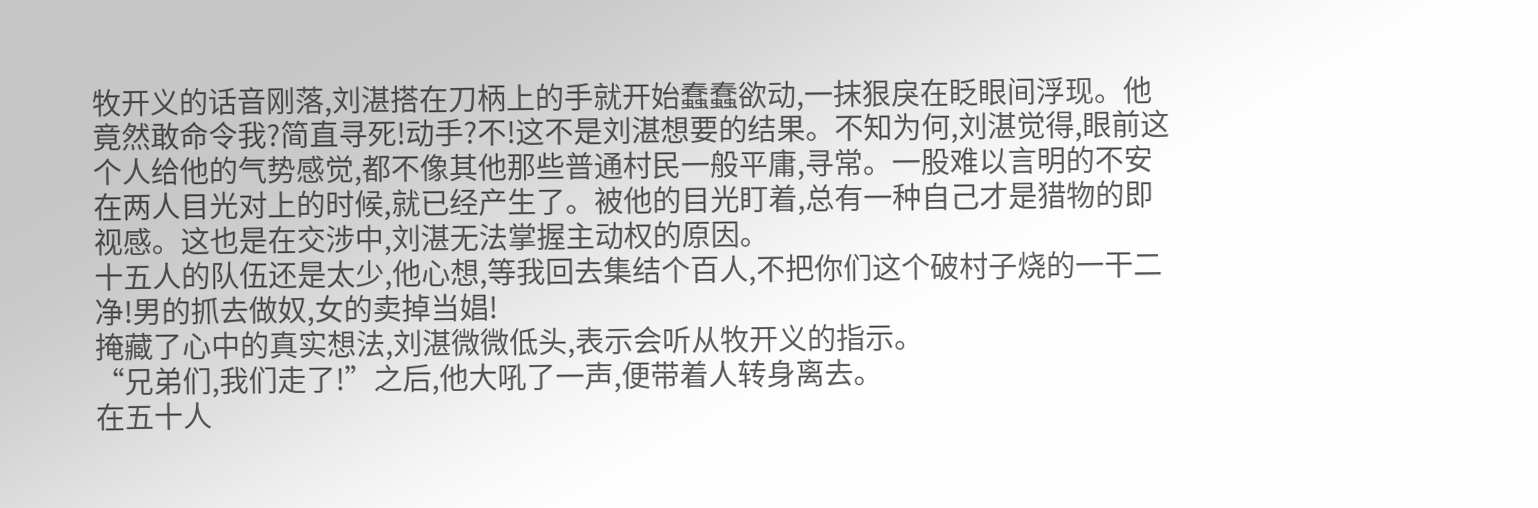牧开义的话音刚落,刘湛搭在刀柄上的手就开始蠢蠢欲动,一抹狠戾在眨眼间浮现。他竟然敢命令我?简直寻死!动手?不!这不是刘湛想要的结果。不知为何,刘湛觉得,眼前这个人给他的气势感觉,都不像其他那些普通村民一般平庸,寻常。一股难以言明的不安在两人目光对上的时候,就已经产生了。被他的目光盯着,总有一种自己才是猎物的即视感。这也是在交涉中,刘湛无法掌握主动权的原因。
十五人的队伍还是太少,他心想,等我回去集结个百人,不把你们这个破村子烧的一干二净!男的抓去做奴,女的卖掉当娼!
掩藏了心中的真实想法,刘湛微微低头,表示会听从牧开义的指示。
“兄弟们,我们走了!”之后,他大吼了一声,便带着人转身离去。
在五十人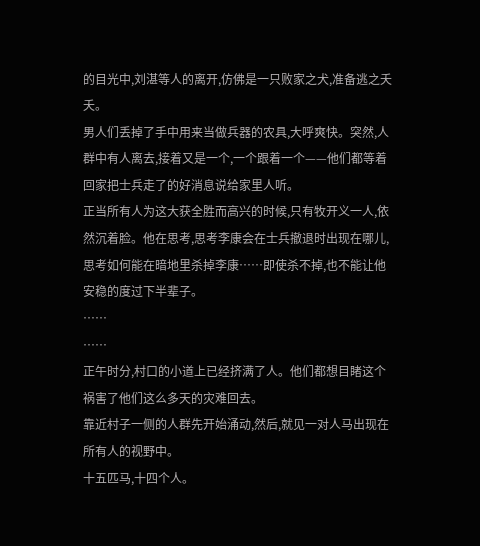的目光中,刘湛等人的离开,仿佛是一只败家之犬,准备逃之夭夭。
男人们丢掉了手中用来当做兵器的农具,大呼爽快。突然,人群中有人离去,接着又是一个,一个跟着一个——他们都等着回家把士兵走了的好消息说给家里人听。
正当所有人为这大获全胜而高兴的时候,只有牧开义一人,依然沉着脸。他在思考,思考李康会在士兵撤退时出现在哪儿,思考如何能在暗地里杀掉李康……即使杀不掉,也不能让他安稳的度过下半辈子。
……
……
正午时分,村口的小道上已经挤满了人。他们都想目睹这个祸害了他们这么多天的灾难回去。
靠近村子一侧的人群先开始涌动,然后,就见一对人马出现在所有人的视野中。
十五匹马,十四个人。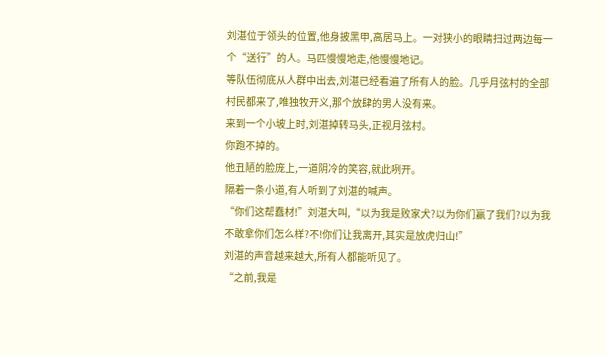刘湛位于领头的位置,他身披黑甲,高居马上。一对狭小的眼睛扫过两边每一个“送行”的人。马匹慢慢地走,他慢慢地记。
等队伍彻底从人群中出去,刘湛已经看遍了所有人的脸。几乎月弦村的全部村民都来了,唯独牧开义,那个放肆的男人没有来。
来到一个小坡上时,刘湛掉转马头,正视月弦村。
你跑不掉的。
他丑陋的脸庞上,一道阴冷的笑容,就此咧开。
隔着一条小道,有人听到了刘湛的喊声。
“你们这帮蠢材!”刘湛大叫,“以为我是败家犬?以为你们赢了我们?以为我不敢拿你们怎么样?不!你们让我离开,其实是放虎归山!”
刘湛的声音越来越大,所有人都能听见了。
“之前,我是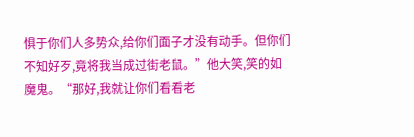惧于你们人多势众,给你们面子才没有动手。但你们不知好歹,竟将我当成过街老鼠。”他大笑,笑的如魔鬼。“那好,我就让你们看看老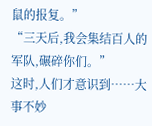鼠的报复。”
“三天后,我会集结百人的军队,碾碎你们。”
这时,人们才意识到……大事不妙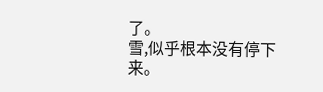了。
雪,似乎根本没有停下来。